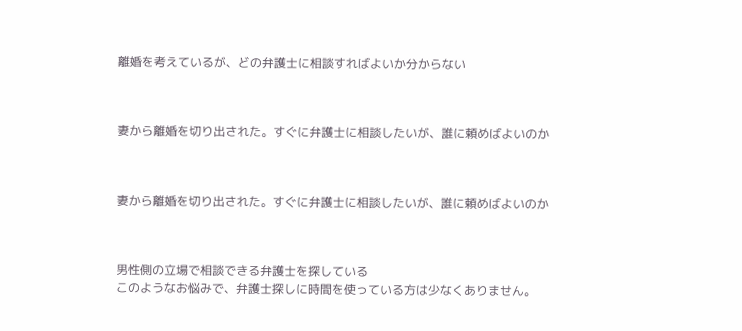離婚を考えているが、どの弁護士に相談すればよいか分からない



妻から離婚を切り出された。すぐに弁護士に相談したいが、誰に頼めばよいのか



妻から離婚を切り出された。すぐに弁護士に相談したいが、誰に頼めばよいのか



男性側の立場で相談できる弁護士を探している
このようなお悩みで、弁護士探しに時間を使っている方は少なくありません。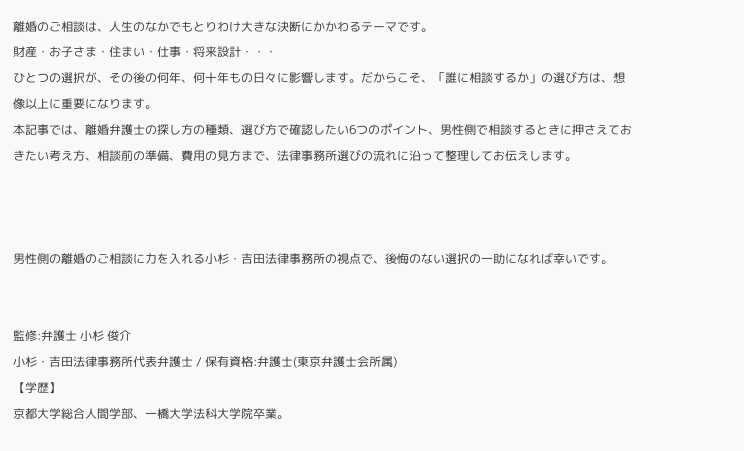離婚のご相談は、人生のなかでもとりわけ大きな決断にかかわるテーマです。
財産・お子さま・住まい・仕事・将来設計・・・
ひとつの選択が、その後の何年、何十年もの日々に影響します。だからこそ、「誰に相談するか」の選び方は、想像以上に重要になります。
本記事では、離婚弁護士の探し方の種類、選び方で確認したい6つのポイント、男性側で相談するときに押さえておきたい考え方、相談前の準備、費用の見方まで、法律事務所選びの流れに沿って整理してお伝えします。



男性側の離婚のご相談に力を入れる小杉・吉田法律事務所の視点で、後悔のない選択の一助になれば幸いです。


監修:弁護士 小杉 俊介
小杉・吉田法律事務所代表弁護士 / 保有資格:弁護士(東京弁護士会所属)
【学歴】
京都大学総合人間学部、一橋大学法科大学院卒業。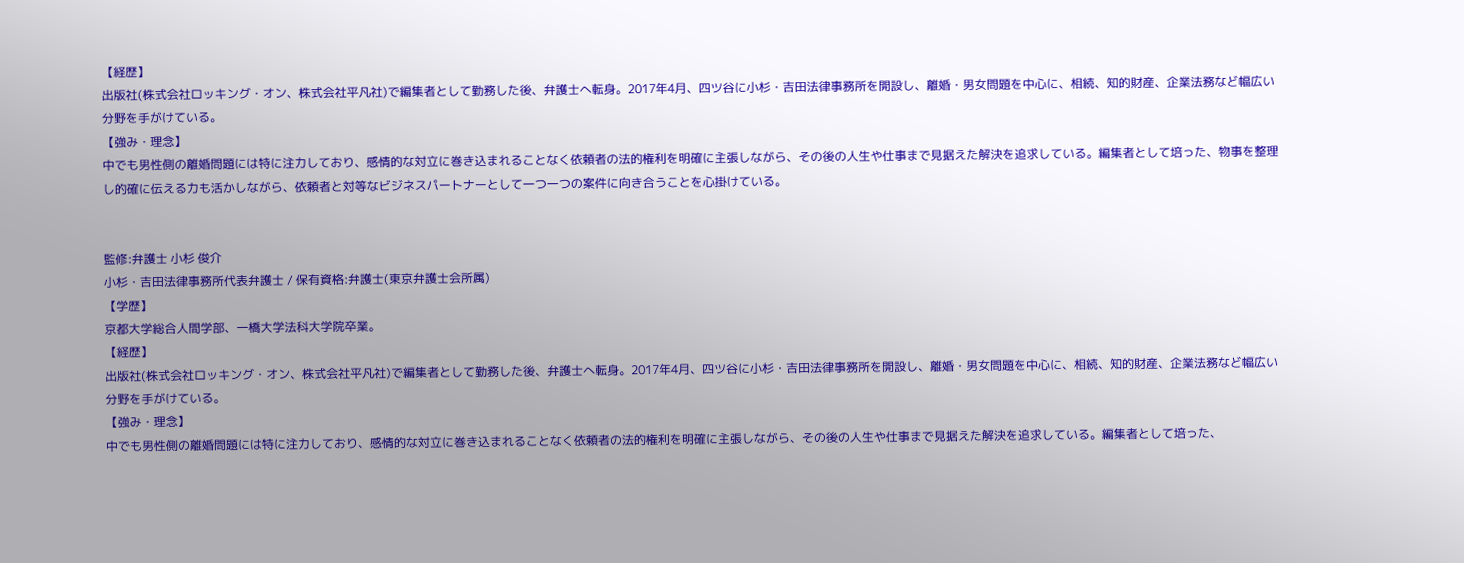【経歴】
出版社(株式会社ロッキング・オン、株式会社平凡社)で編集者として勤務した後、弁護士へ転身。2017年4月、四ツ谷に小杉・吉田法律事務所を開設し、離婚・男女問題を中心に、相続、知的財産、企業法務など幅広い分野を手がけている。
【強み・理念】
中でも男性側の離婚問題には特に注力しており、感情的な対立に巻き込まれることなく依頼者の法的権利を明確に主張しながら、その後の人生や仕事まで見据えた解決を追求している。編集者として培った、物事を整理し的確に伝える力も活かしながら、依頼者と対等なビジネスパートナーとして一つ一つの案件に向き合うことを心掛けている。


監修:弁護士 小杉 俊介
小杉・吉田法律事務所代表弁護士 / 保有資格:弁護士(東京弁護士会所属)
【学歴】
京都大学総合人間学部、一橋大学法科大学院卒業。
【経歴】
出版社(株式会社ロッキング・オン、株式会社平凡社)で編集者として勤務した後、弁護士へ転身。2017年4月、四ツ谷に小杉・吉田法律事務所を開設し、離婚・男女問題を中心に、相続、知的財産、企業法務など幅広い分野を手がけている。
【強み・理念】
中でも男性側の離婚問題には特に注力しており、感情的な対立に巻き込まれることなく依頼者の法的権利を明確に主張しながら、その後の人生や仕事まで見据えた解決を追求している。編集者として培った、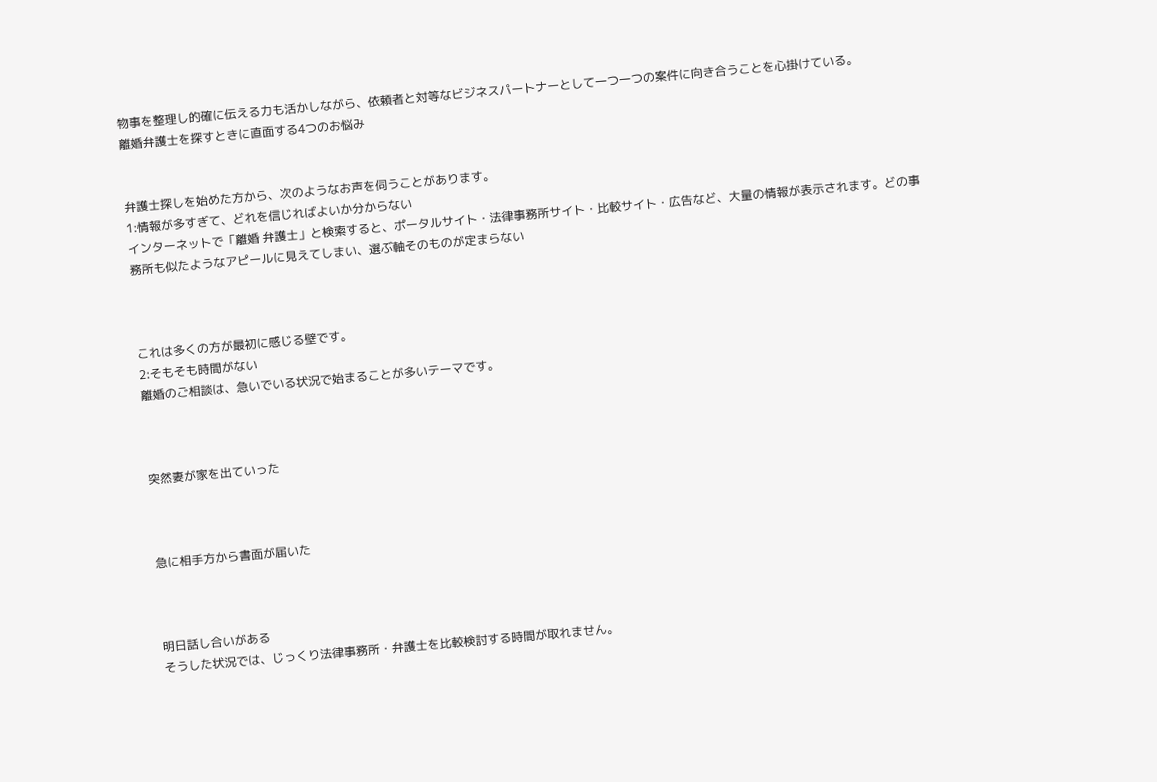物事を整理し的確に伝える力も活かしながら、依頼者と対等なビジネスパートナーとして一つ一つの案件に向き合うことを心掛けている。
離婚弁護士を探すときに直面する4つのお悩み


弁護士探しを始めた方から、次のようなお声を伺うことがあります。
1:情報が多すぎて、どれを信じればよいか分からない
インターネットで「離婚 弁護士」と検索すると、ポータルサイト・法律事務所サイト・比較サイト・広告など、大量の情報が表示されます。どの事務所も似たようなアピールに見えてしまい、選ぶ軸そのものが定まらない



これは多くの方が最初に感じる壁です。
2:そもそも時間がない
離婚のご相談は、急いでいる状況で始まることが多いテーマです。



突然妻が家を出ていった



急に相手方から書面が届いた



明日話し合いがある
そうした状況では、じっくり法律事務所・弁護士を比較検討する時間が取れません。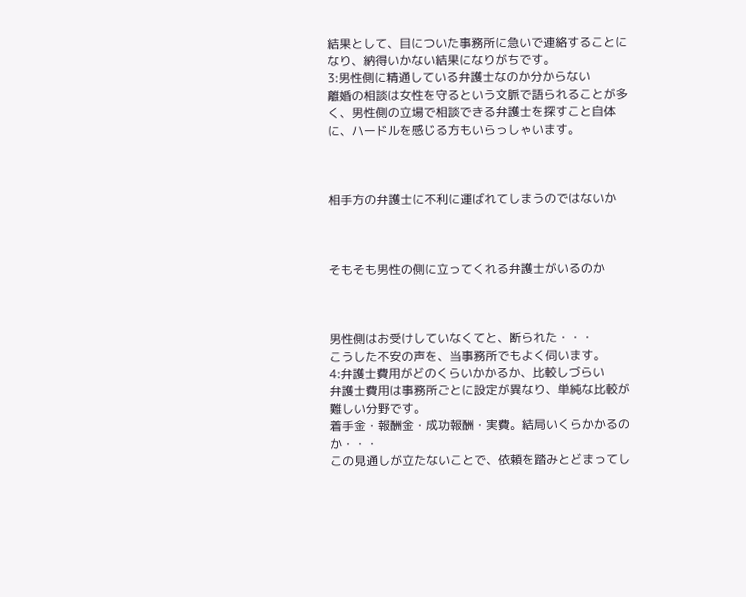結果として、目についた事務所に急いで連絡することになり、納得いかない結果になりがちです。
3:男性側に精通している弁護士なのか分からない
離婚の相談は女性を守るという文脈で語られることが多く、男性側の立場で相談できる弁護士を探すこと自体に、ハードルを感じる方もいらっしゃいます。



相手方の弁護士に不利に運ばれてしまうのではないか



そもそも男性の側に立ってくれる弁護士がいるのか



男性側はお受けしていなくてと、断られた・・・
こうした不安の声を、当事務所でもよく伺います。
4:弁護士費用がどのくらいかかるか、比較しづらい
弁護士費用は事務所ごとに設定が異なり、単純な比較が難しい分野です。
着手金・報酬金・成功報酬・実費。結局いくらかかるのか・・・
この見通しが立たないことで、依頼を踏みとどまってし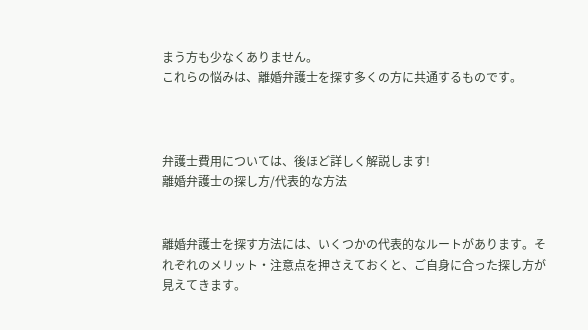まう方も少なくありません。
これらの悩みは、離婚弁護士を探す多くの方に共通するものです。



弁護士費用については、後ほど詳しく解説します!
離婚弁護士の探し方/代表的な方法


離婚弁護士を探す方法には、いくつかの代表的なルートがあります。それぞれのメリット・注意点を押さえておくと、ご自身に合った探し方が見えてきます。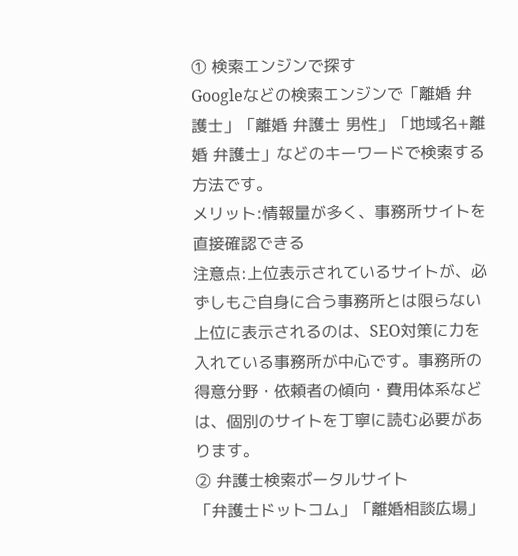① 検索エンジンで探す
Googleなどの検索エンジンで「離婚 弁護士」「離婚 弁護士 男性」「地域名+離婚 弁護士」などのキーワードで検索する方法です。
メリット:情報量が多く、事務所サイトを直接確認できる
注意点:上位表示されているサイトが、必ずしもご自身に合う事務所とは限らない
上位に表示されるのは、SEO対策に力を入れている事務所が中心です。事務所の得意分野・依頼者の傾向・費用体系などは、個別のサイトを丁寧に読む必要があります。
② 弁護士検索ポータルサイト
「弁護士ドットコム」「離婚相談広場」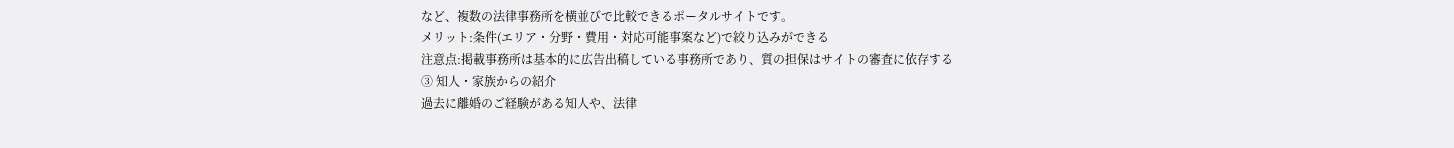など、複数の法律事務所を横並びで比較できるポータルサイトです。
メリット:条件(エリア・分野・費用・対応可能事案など)で絞り込みができる
注意点:掲載事務所は基本的に広告出稿している事務所であり、質の担保はサイトの審査に依存する
③ 知人・家族からの紹介
過去に離婚のご経験がある知人や、法律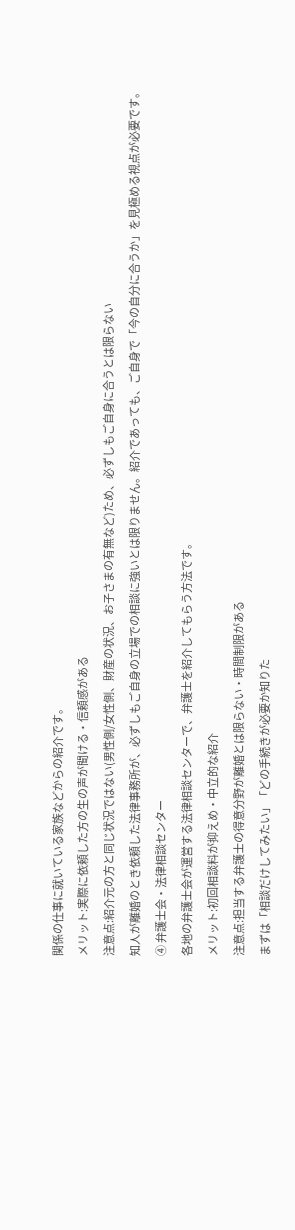関係の仕事に就いている家族などからの紹介です。
メリット:実際に依頼した方の生の声が聞ける・信頼感がある
注意点:紹介元の方と同じ状況ではない(男性側/女性側、財産の状況、お子さまの有無など)ため、必ずしもご自身に合うとは限らない
知人が離婚のとき依頼した法律事務所が、必ずしもご自身の立場での相談に強いとは限りません。紹介であっても、ご自身で「今の自分に合うか」を見極める視点が必要です。
④ 弁護士会・法律相談センター
各地の弁護士会が運営する法律相談センターで、弁護士を紹介してもらう方法です。
メリット:初回相談料が抑えめ・中立的な紹介
注意点:担当する弁護士の得意分野が離婚とは限らない・時間制限がある
まずは「相談だけしてみたい」「どの手続きが必要か知りた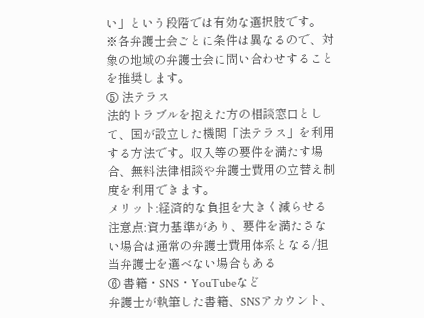い」という段階では有効な選択肢です。
※各弁護士会ごとに条件は異なるので、対象の地域の弁護士会に問い合わせすることを推奨します。
⑤ 法テラス
法的トラブルを抱えた方の相談窓口として、国が設立した機関「法テラス」を利用する方法です。収入等の要件を満たす場合、無料法律相談や弁護士費用の立替え制度を利用できます。
メリット:経済的な負担を大きく減らせる
注意点:資力基準があり、要件を満たさない場合は通常の弁護士費用体系となる/担当弁護士を選べない場合もある
⑥ 書籍・SNS・YouTubeなど
弁護士が執筆した書籍、SNSアカウント、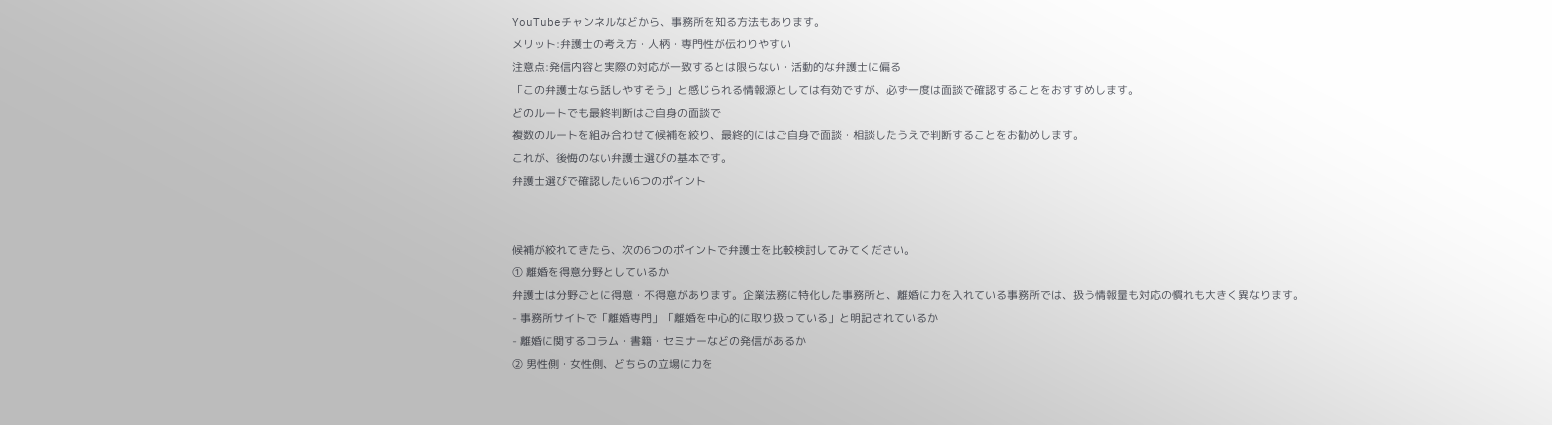YouTubeチャンネルなどから、事務所を知る方法もあります。
メリット:弁護士の考え方・人柄・専門性が伝わりやすい
注意点:発信内容と実際の対応が一致するとは限らない・活動的な弁護士に偏る
「この弁護士なら話しやすそう」と感じられる情報源としては有効ですが、必ず一度は面談で確認することをおすすめします。
どのルートでも最終判断はご自身の面談で
複数のルートを組み合わせて候補を絞り、最終的にはご自身で面談・相談したうえで判断することをお勧めします。
これが、後悔のない弁護士選びの基本です。
弁護士選びで確認したい6つのポイント


候補が絞れてきたら、次の6つのポイントで弁護士を比較検討してみてください。
① 離婚を得意分野としているか
弁護士は分野ごとに得意・不得意があります。企業法務に特化した事務所と、離婚に力を入れている事務所では、扱う情報量も対応の慣れも大きく異なります。
- 事務所サイトで「離婚専門」「離婚を中心的に取り扱っている」と明記されているか
- 離婚に関するコラム・書籍・セミナーなどの発信があるか
② 男性側・女性側、どちらの立場に力を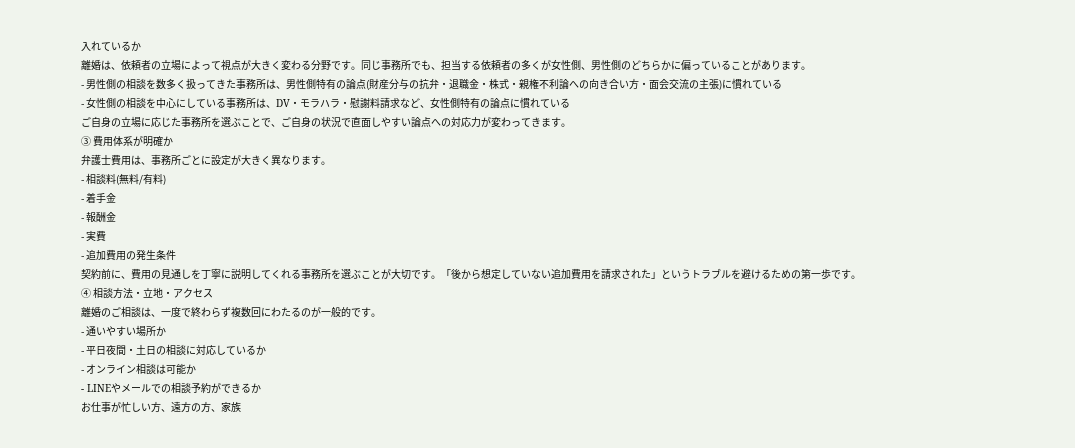入れているか
離婚は、依頼者の立場によって視点が大きく変わる分野です。同じ事務所でも、担当する依頼者の多くが女性側、男性側のどちらかに偏っていることがあります。
- 男性側の相談を数多く扱ってきた事務所は、男性側特有の論点(財産分与の抗弁・退職金・株式・親権不利論への向き合い方・面会交流の主張)に慣れている
- 女性側の相談を中心にしている事務所は、DV・モラハラ・慰謝料請求など、女性側特有の論点に慣れている
ご自身の立場に応じた事務所を選ぶことで、ご自身の状況で直面しやすい論点への対応力が変わってきます。
③ 費用体系が明確か
弁護士費用は、事務所ごとに設定が大きく異なります。
- 相談料(無料/有料)
- 着手金
- 報酬金
- 実費
- 追加費用の発生条件
契約前に、費用の見通しを丁寧に説明してくれる事務所を選ぶことが大切です。「後から想定していない追加費用を請求された」というトラブルを避けるための第一歩です。
④ 相談方法・立地・アクセス
離婚のご相談は、一度で終わらず複数回にわたるのが一般的です。
- 通いやすい場所か
- 平日夜間・土日の相談に対応しているか
- オンライン相談は可能か
- LINEやメールでの相談予約ができるか
お仕事が忙しい方、遠方の方、家族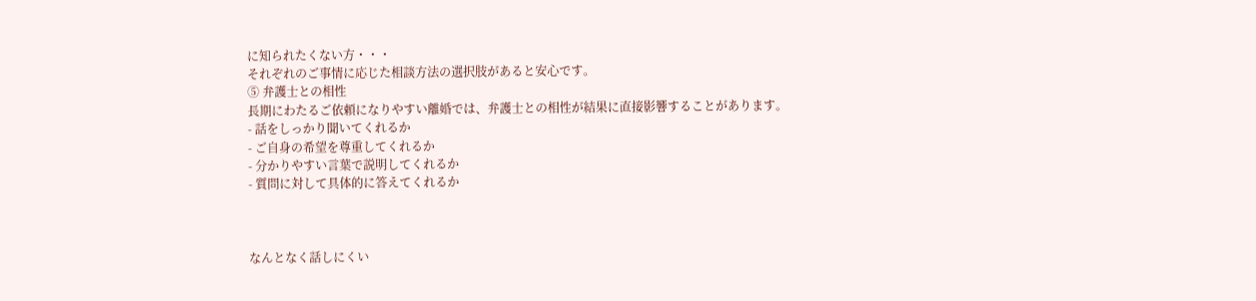に知られたくない方・・・
それぞれのご事情に応じた相談方法の選択肢があると安心です。
⑤ 弁護士との相性
長期にわたるご依頼になりやすい離婚では、弁護士との相性が結果に直接影響することがあります。
- 話をしっかり聞いてくれるか
- ご自身の希望を尊重してくれるか
- 分かりやすい言葉で説明してくれるか
- 質問に対して具体的に答えてくれるか



なんとなく話しにくい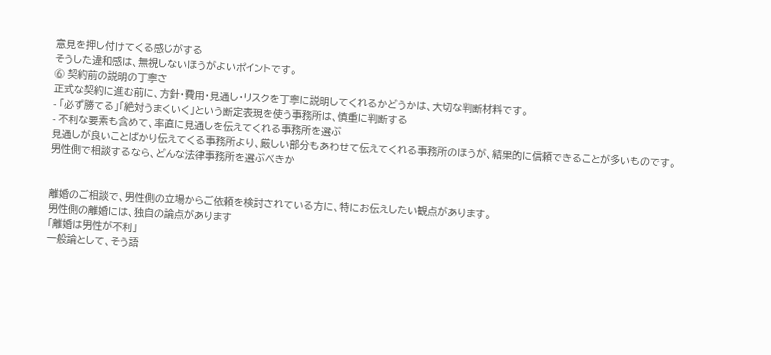意見を押し付けてくる感じがする
そうした違和感は、無視しないほうがよいポイントです。
⑥ 契約前の説明の丁寧さ
正式な契約に進む前に、方針・費用・見通し・リスクを丁寧に説明してくれるかどうかは、大切な判断材料です。
- 「必ず勝てる」「絶対うまくいく」という断定表現を使う事務所は、慎重に判断する
- 不利な要素も含めて、率直に見通しを伝えてくれる事務所を選ぶ
見通しが良いことばかり伝えてくる事務所より、厳しい部分もあわせて伝えてくれる事務所のほうが、結果的に信頼できることが多いものです。
男性側で相談するなら、どんな法律事務所を選ぶべきか


離婚のご相談で、男性側の立場からご依頼を検討されている方に、特にお伝えしたい観点があります。
男性側の離婚には、独自の論点があります
「離婚は男性が不利」
一般論として、そう語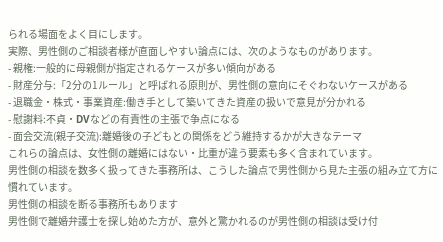られる場面をよく目にします。
実際、男性側のご相談者様が直面しやすい論点には、次のようなものがあります。
- 親権:一般的に母親側が指定されるケースが多い傾向がある
- 財産分与:「2分の1ルール」と呼ばれる原則が、男性側の意向にそぐわないケースがある
- 退職金・株式・事業資産:働き手として築いてきた資産の扱いで意見が分かれる
- 慰謝料:不貞・DVなどの有責性の主張で争点になる
- 面会交流(親子交流):離婚後の子どもとの関係をどう維持するかが大きなテーマ
これらの論点は、女性側の離婚にはない・比重が違う要素も多く含まれています。
男性側の相談を数多く扱ってきた事務所は、こうした論点で男性側から見た主張の組み立て方に慣れています。
男性側の相談を断る事務所もあります
男性側で離婚弁護士を探し始めた方が、意外と驚かれるのが男性側の相談は受け付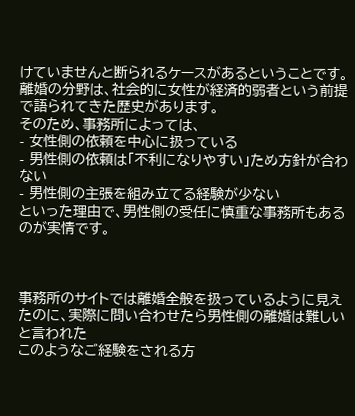けていませんと断られるケースがあるということです。
離婚の分野は、社会的に女性が経済的弱者という前提で語られてきた歴史があります。
そのため、事務所によっては、
- 女性側の依頼を中心に扱っている
- 男性側の依頼は「不利になりやすい」ため方針が合わない
- 男性側の主張を組み立てる経験が少ない
といった理由で、男性側の受任に慎重な事務所もあるのが実情です。



事務所のサイトでは離婚全般を扱っているように見えたのに、実際に問い合わせたら男性側の離婚は難しいと言われた
このようなご経験をされる方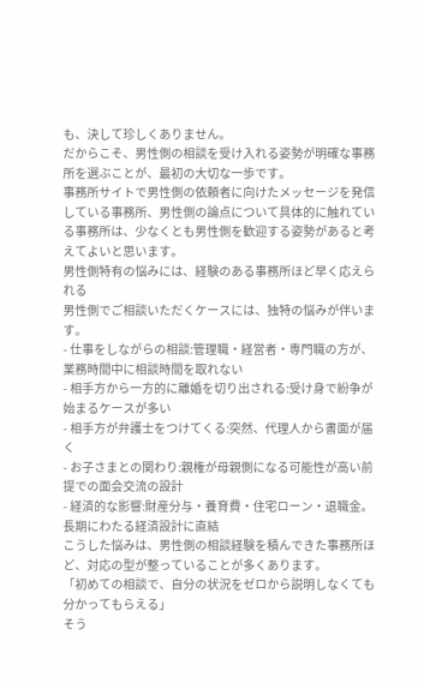も、決して珍しくありません。
だからこそ、男性側の相談を受け入れる姿勢が明確な事務所を選ぶことが、最初の大切な一歩です。
事務所サイトで男性側の依頼者に向けたメッセージを発信している事務所、男性側の論点について具体的に触れている事務所は、少なくとも男性側を歓迎する姿勢があると考えてよいと思います。
男性側特有の悩みには、経験のある事務所ほど早く応えられる
男性側でご相談いただくケースには、独特の悩みが伴います。
- 仕事をしながらの相談:管理職・経営者・専門職の方が、業務時間中に相談時間を取れない
- 相手方から一方的に離婚を切り出される:受け身で紛争が始まるケースが多い
- 相手方が弁護士をつけてくる:突然、代理人から書面が届く
- お子さまとの関わり:親権が母親側になる可能性が高い前提での面会交流の設計
- 経済的な影響:財産分与・養育費・住宅ローン・退職金。長期にわたる経済設計に直結
こうした悩みは、男性側の相談経験を積んできた事務所ほど、対応の型が整っていることが多くあります。
「初めての相談で、自分の状況をゼロから説明しなくても分かってもらえる」
そう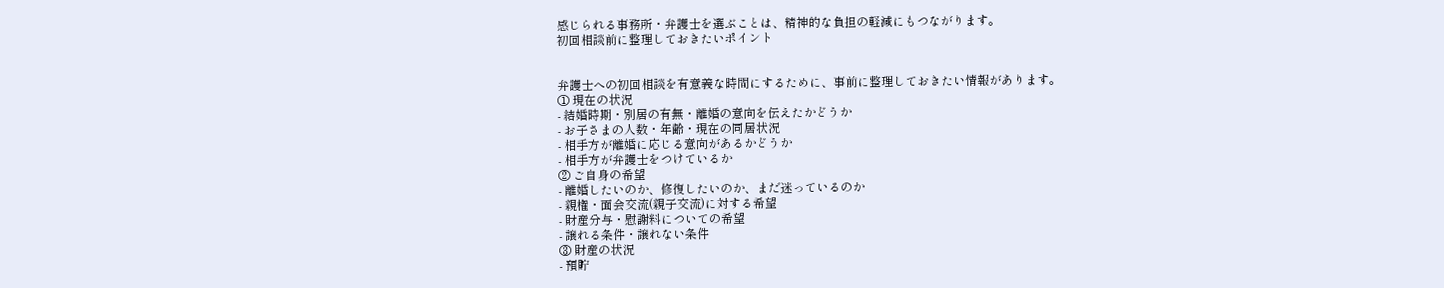感じられる事務所・弁護士を選ぶことは、精神的な負担の軽減にもつながります。
初回相談前に整理しておきたいポイント


弁護士への初回相談を有意義な時間にするために、事前に整理しておきたい情報があります。
① 現在の状況
- 結婚時期・別居の有無・離婚の意向を伝えたかどうか
- お子さまの人数・年齢・現在の同居状況
- 相手方が離婚に応じる意向があるかどうか
- 相手方が弁護士をつけているか
② ご自身の希望
- 離婚したいのか、修復したいのか、まだ迷っているのか
- 親権・面会交流(親子交流)に対する希望
- 財産分与・慰謝料についての希望
- 譲れる条件・譲れない条件
③ 財産の状況
- 預貯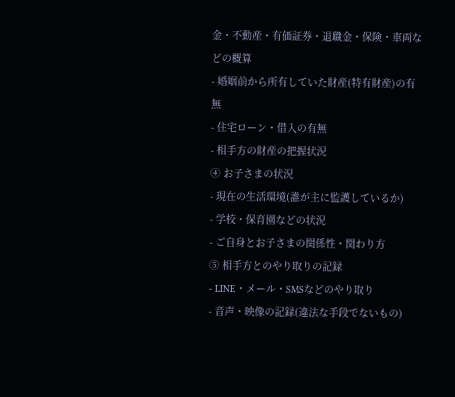金・不動産・有価証券・退職金・保険・車両などの概算
- 婚姻前から所有していた財産(特有財産)の有無
- 住宅ローン・借入の有無
- 相手方の財産の把握状況
④ お子さまの状況
- 現在の生活環境(誰が主に監護しているか)
- 学校・保育園などの状況
- ご自身とお子さまの関係性・関わり方
⑤ 相手方とのやり取りの記録
- LINE・メール・SMSなどのやり取り
- 音声・映像の記録(違法な手段でないもの)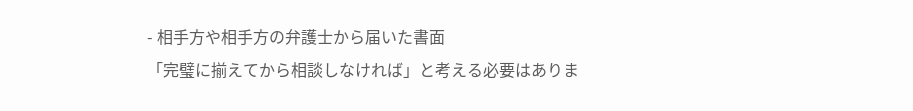- 相手方や相手方の弁護士から届いた書面
「完璧に揃えてから相談しなければ」と考える必要はありま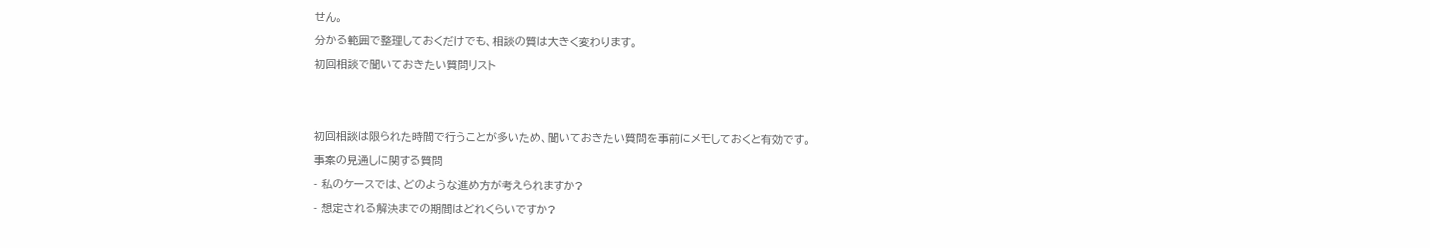せん。
分かる範囲で整理しておくだけでも、相談の質は大きく変わります。
初回相談で聞いておきたい質問リスト


初回相談は限られた時間で行うことが多いため、聞いておきたい質問を事前にメモしておくと有効です。
事案の見通しに関する質問
- 私のケースでは、どのような進め方が考えられますか?
- 想定される解決までの期間はどれくらいですか?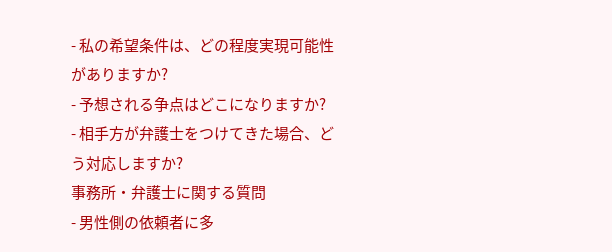- 私の希望条件は、どの程度実現可能性がありますか?
- 予想される争点はどこになりますか?
- 相手方が弁護士をつけてきた場合、どう対応しますか?
事務所・弁護士に関する質問
- 男性側の依頼者に多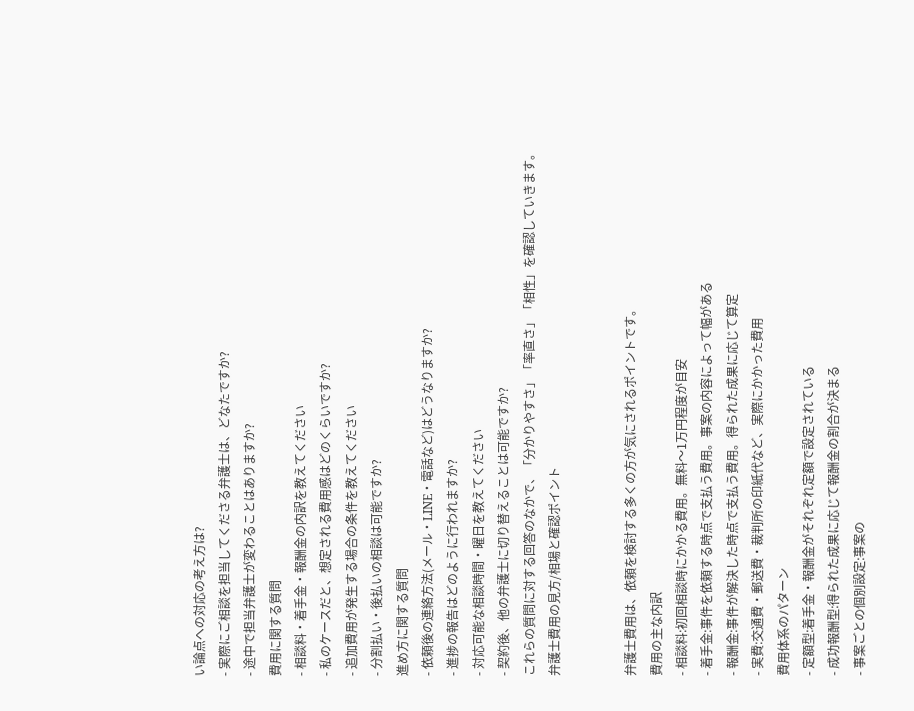い論点への対応の考え方は?
- 実際にご相談を担当してくださる弁護士は、どなたですか?
- 途中で担当弁護士が変わることはありますか?
費用に関する質問
- 相談料・着手金・報酬金の内訳を教えてください
- 私のケースだと、想定される費用感はどのくらいですか?
- 追加費用が発生する場合の条件を教えてください
- 分割払い・後払いの相談は可能ですか?
進め方に関する質問
- 依頼後の連絡方法(メール・LINE・電話など)はどうなりますか?
- 進捗の報告はどのように行われますか?
- 対応可能な相談時間・曜日を教えてください
- 契約後、他の弁護士に切り替えることは可能ですか?
これらの質問に対する回答のなかで、「分かりやすさ」「率直さ」「相性」を確認していきます。
弁護士費用の見方/相場と確認ポイント


弁護士費用は、依頼を検討する多くの方が気にされるポイントです。
費用の主な内訳
- 相談料:初回相談時にかかる費用。無料〜1万円程度が目安
- 着手金:事件を依頼する時点で支払う費用。事案の内容によって幅がある
- 報酬金:事件が解決した時点で支払う費用。得られた成果に応じて算定
- 実費:交通費・郵送費・裁判所の印紙代など、実際にかかった費用
費用体系のパターン
- 定額型:着手金・報酬金がそれぞれ定額で設定されている
- 成功報酬型:得られた成果に応じて報酬金の割合が決まる
- 事案ごとの個別設定:事案の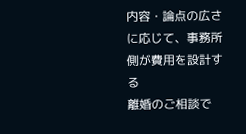内容・論点の広さに応じて、事務所側が費用を設計する
離婚のご相談で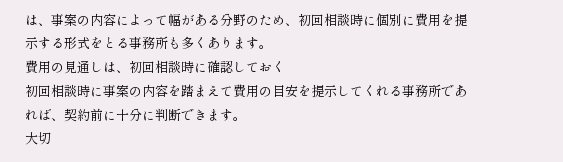は、事案の内容によって幅がある分野のため、初回相談時に個別に費用を提示する形式をとる事務所も多くあります。
費用の見通しは、初回相談時に確認しておく
初回相談時に事案の内容を踏まえて費用の目安を提示してくれる事務所であれば、契約前に十分に判断できます。
大切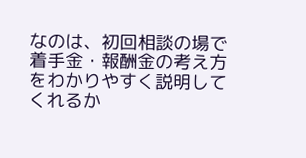なのは、初回相談の場で着手金・報酬金の考え方をわかりやすく説明してくれるか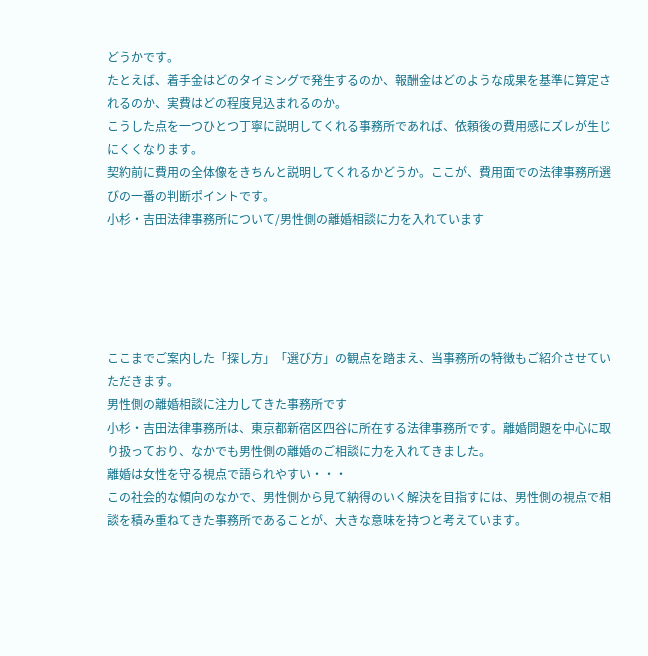どうかです。
たとえば、着手金はどのタイミングで発生するのか、報酬金はどのような成果を基準に算定されるのか、実費はどの程度見込まれるのか。
こうした点を一つひとつ丁寧に説明してくれる事務所であれば、依頼後の費用感にズレが生じにくくなります。
契約前に費用の全体像をきちんと説明してくれるかどうか。ここが、費用面での法律事務所選びの一番の判断ポイントです。
小杉・吉田法律事務所について/男性側の離婚相談に力を入れています





ここまでご案内した「探し方」「選び方」の観点を踏まえ、当事務所の特徴もご紹介させていただきます。
男性側の離婚相談に注力してきた事務所です
小杉・吉田法律事務所は、東京都新宿区四谷に所在する法律事務所です。離婚問題を中心に取り扱っており、なかでも男性側の離婚のご相談に力を入れてきました。
離婚は女性を守る視点で語られやすい・・・
この社会的な傾向のなかで、男性側から見て納得のいく解決を目指すには、男性側の視点で相談を積み重ねてきた事務所であることが、大きな意味を持つと考えています。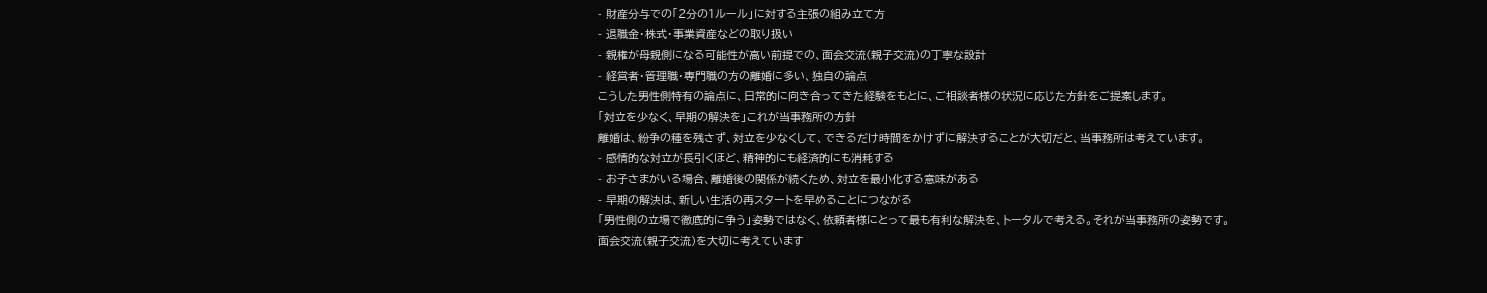- 財産分与での「2分の1ルール」に対する主張の組み立て方
- 退職金・株式・事業資産などの取り扱い
- 親権が母親側になる可能性が高い前提での、面会交流(親子交流)の丁寧な設計
- 経営者・管理職・専門職の方の離婚に多い、独自の論点
こうした男性側特有の論点に、日常的に向き合ってきた経験をもとに、ご相談者様の状況に応じた方針をご提案します。
「対立を少なく、早期の解決を」これが当事務所の方針
離婚は、紛争の種を残さず、対立を少なくして、できるだけ時間をかけずに解決することが大切だと、当事務所は考えています。
- 感情的な対立が長引くほど、精神的にも経済的にも消耗する
- お子さまがいる場合、離婚後の関係が続くため、対立を最小化する意味がある
- 早期の解決は、新しい生活の再スタートを早めることにつながる
「男性側の立場で徹底的に争う」姿勢ではなく、依頼者様にとって最も有利な解決を、トータルで考える。それが当事務所の姿勢です。
面会交流(親子交流)を大切に考えています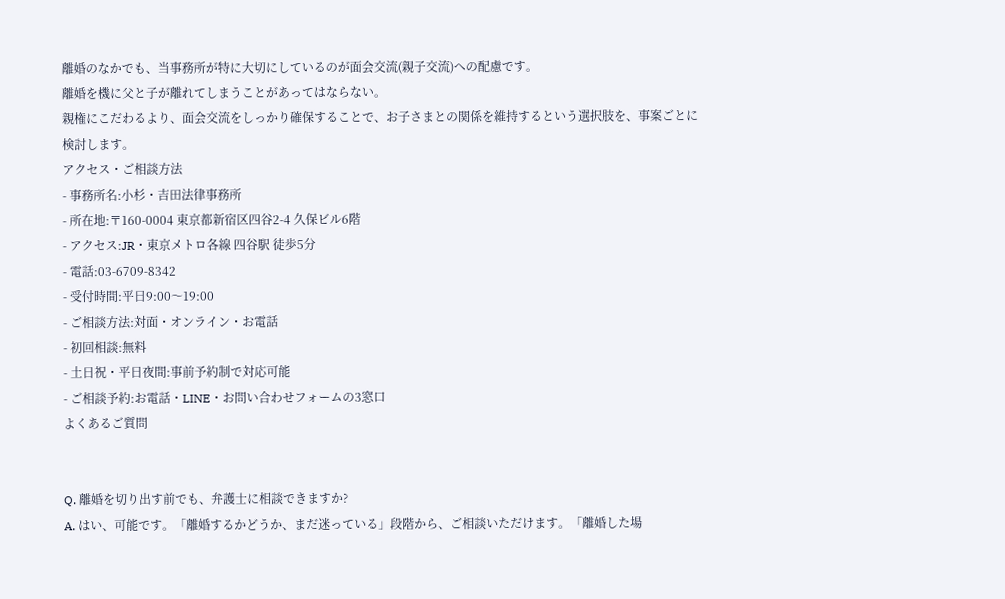離婚のなかでも、当事務所が特に大切にしているのが面会交流(親子交流)への配慮です。
離婚を機に父と子が離れてしまうことがあってはならない。
親権にこだわるより、面会交流をしっかり確保することで、お子さまとの関係を維持するという選択肢を、事案ごとに検討します。
アクセス・ご相談方法
- 事務所名:小杉・吉田法律事務所
- 所在地:〒160-0004 東京都新宿区四谷2-4 久保ビル6階
- アクセス:JR・東京メトロ各線 四谷駅 徒歩5分
- 電話:03-6709-8342
- 受付時間:平日9:00〜19:00
- ご相談方法:対面・オンライン・お電話
- 初回相談:無料
- 土日祝・平日夜間:事前予約制で対応可能
- ご相談予約:お電話・LINE・お問い合わせフォームの3窓口
よくあるご質問


Q. 離婚を切り出す前でも、弁護士に相談できますか?
A. はい、可能です。「離婚するかどうか、まだ迷っている」段階から、ご相談いただけます。「離婚した場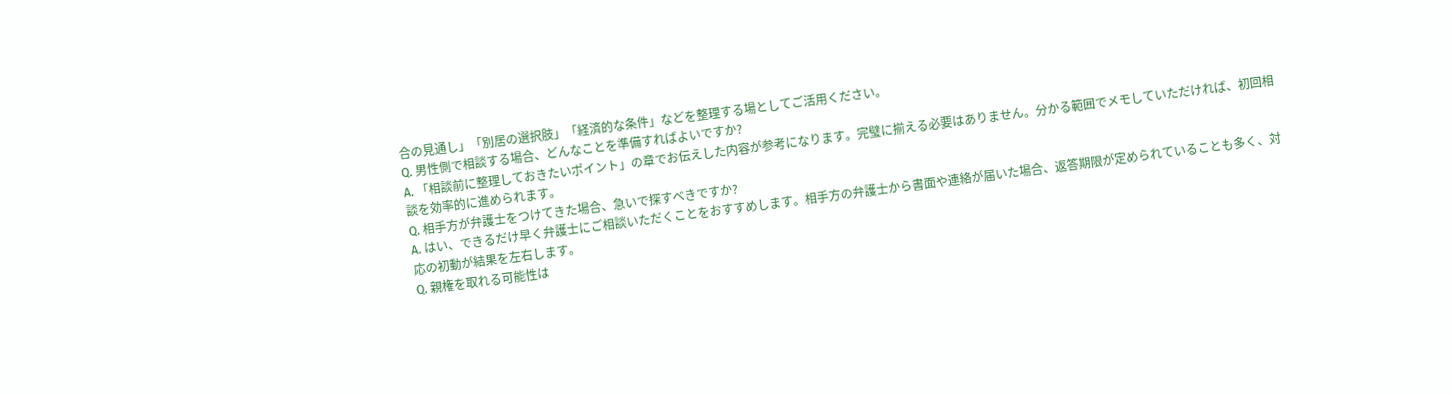合の見通し」「別居の選択肢」「経済的な条件」などを整理する場としてご活用ください。
Q. 男性側で相談する場合、どんなことを準備すればよいですか?
A. 「相談前に整理しておきたいポイント」の章でお伝えした内容が参考になります。完璧に揃える必要はありません。分かる範囲でメモしていただければ、初回相談を効率的に進められます。
Q. 相手方が弁護士をつけてきた場合、急いで探すべきですか?
A. はい、できるだけ早く弁護士にご相談いただくことをおすすめします。相手方の弁護士から書面や連絡が届いた場合、返答期限が定められていることも多く、対応の初動が結果を左右します。
Q. 親権を取れる可能性は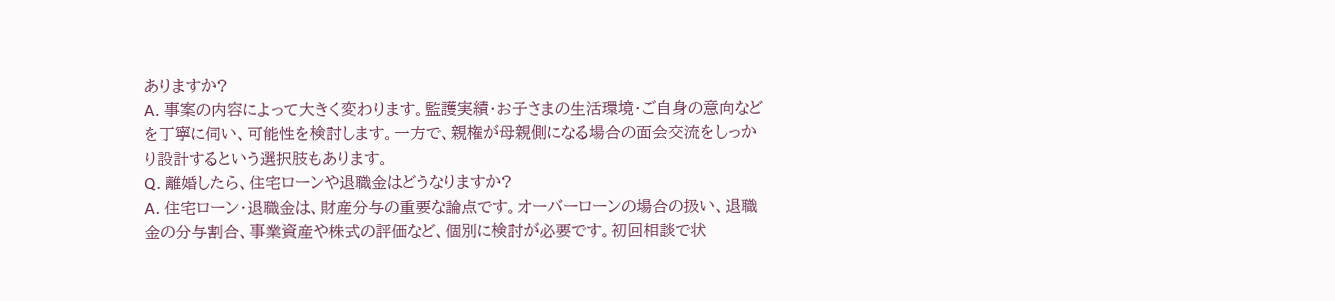ありますか?
A. 事案の内容によって大きく変わります。監護実績・お子さまの生活環境・ご自身の意向などを丁寧に伺い、可能性を検討します。一方で、親権が母親側になる場合の面会交流をしっかり設計するという選択肢もあります。
Q. 離婚したら、住宅ローンや退職金はどうなりますか?
A. 住宅ローン・退職金は、財産分与の重要な論点です。オーバーローンの場合の扱い、退職金の分与割合、事業資産や株式の評価など、個別に検討が必要です。初回相談で状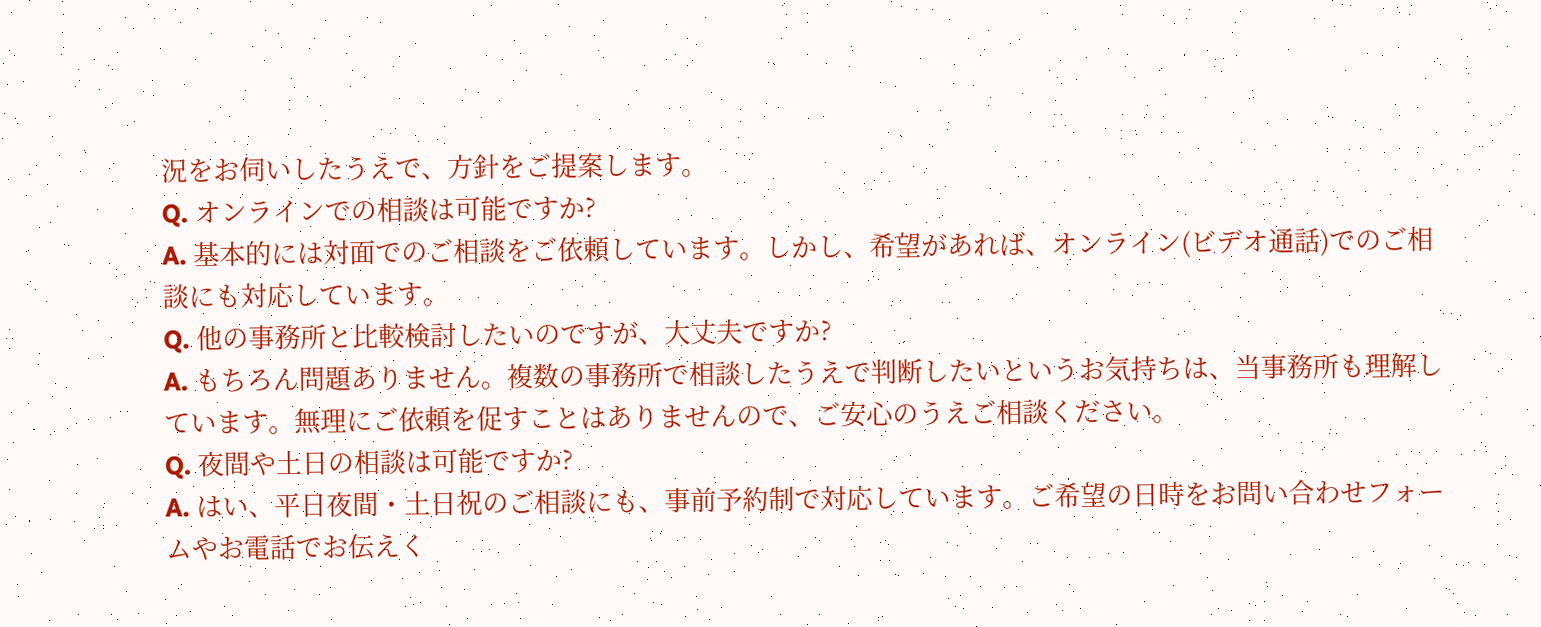況をお伺いしたうえで、方針をご提案します。
Q. オンラインでの相談は可能ですか?
A. 基本的には対面でのご相談をご依頼しています。しかし、希望があれば、オンライン(ビデオ通話)でのご相談にも対応しています。
Q. 他の事務所と比較検討したいのですが、大丈夫ですか?
A. もちろん問題ありません。複数の事務所で相談したうえで判断したいというお気持ちは、当事務所も理解しています。無理にご依頼を促すことはありませんので、ご安心のうえご相談ください。
Q. 夜間や土日の相談は可能ですか?
A. はい、平日夜間・土日祝のご相談にも、事前予約制で対応しています。ご希望の日時をお問い合わせフォームやお電話でお伝えく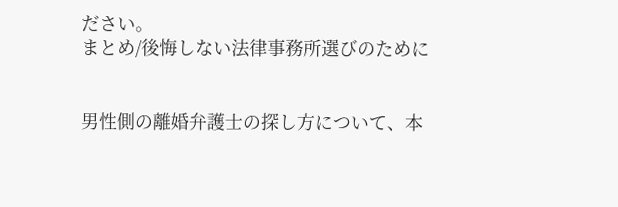ださい。
まとめ/後悔しない法律事務所選びのために


男性側の離婚弁護士の探し方について、本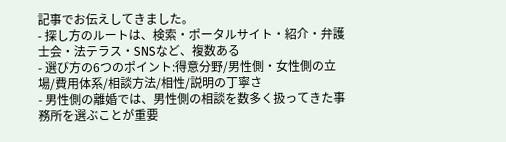記事でお伝えしてきました。
- 探し方のルートは、検索・ポータルサイト・紹介・弁護士会・法テラス・SNSなど、複数ある
- 選び方の6つのポイント:得意分野/男性側・女性側の立場/費用体系/相談方法/相性/説明の丁寧さ
- 男性側の離婚では、男性側の相談を数多く扱ってきた事務所を選ぶことが重要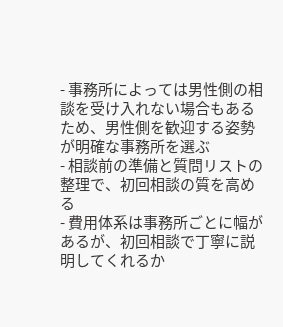- 事務所によっては男性側の相談を受け入れない場合もあるため、男性側を歓迎する姿勢が明確な事務所を選ぶ
- 相談前の準備と質問リストの整理で、初回相談の質を高める
- 費用体系は事務所ごとに幅があるが、初回相談で丁寧に説明してくれるか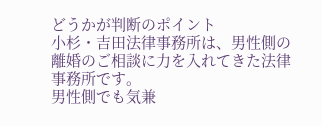どうかが判断のポイント
小杉・吉田法律事務所は、男性側の離婚のご相談に力を入れてきた法律事務所です。
男性側でも気兼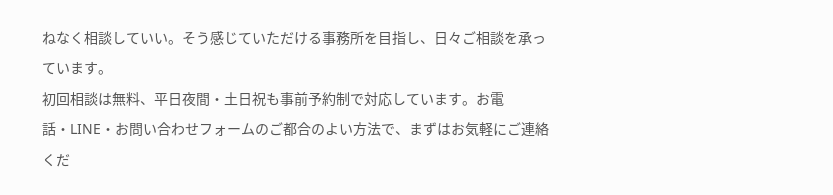ねなく相談していい。そう感じていただける事務所を目指し、日々ご相談を承っています。
初回相談は無料、平日夜間・土日祝も事前予約制で対応しています。お電話・LINE・お問い合わせフォームのご都合のよい方法で、まずはお気軽にご連絡くだ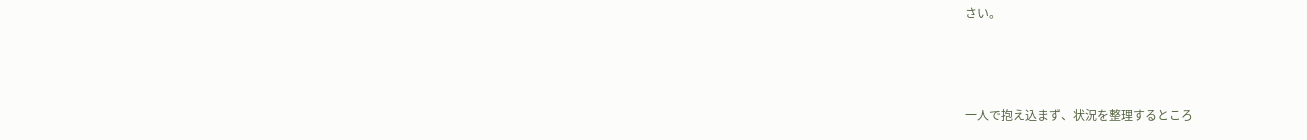さい。



一人で抱え込まず、状況を整理するところ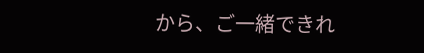から、ご一緒できれ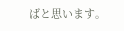ばと思います。